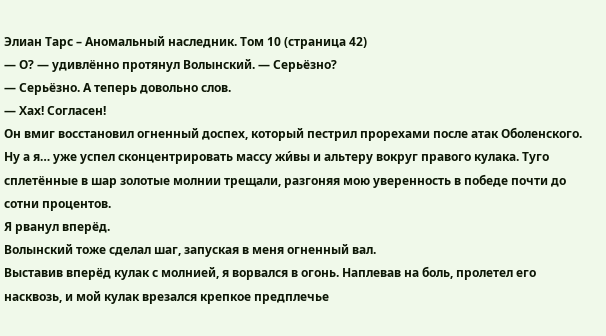Элиан Тарс – Аномальный наследник. Том 10 (страница 42)
— О? — удивлённо протянул Волынский. — Серьёзно?
— Серьёзно. А теперь довольно слов.
— Хах! Согласен!
Он вмиг восстановил огненный доспех, который пестрил прорехами после атак Оболенского.
Ну а я… уже успел сконцентрировать массу жи́вы и альтеру вокруг правого кулака. Туго сплетённые в шар золотые молнии трещали, разгоняя мою уверенность в победе почти до сотни процентов.
Я рванул вперёд.
Волынский тоже сделал шаг, запуская в меня огненный вал.
Выставив вперёд кулак с молнией, я ворвался в огонь. Наплевав на боль, пролетел его насквозь, и мой кулак врезался крепкое предплечье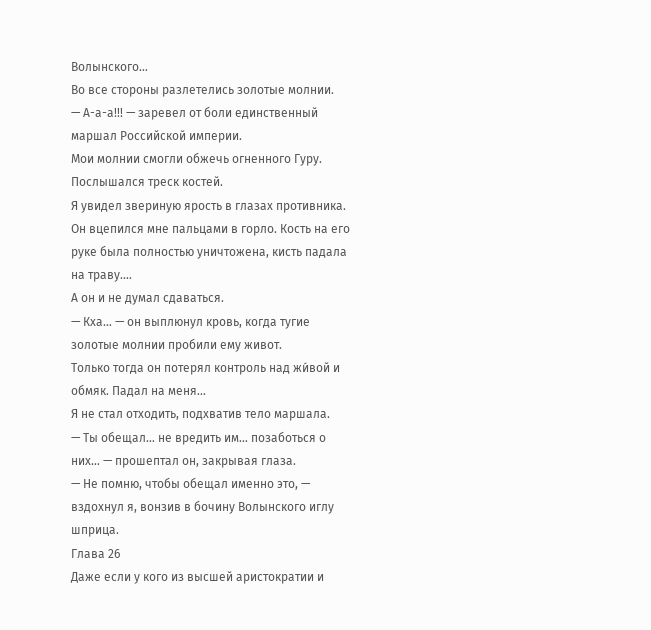Волынского…
Во все стороны разлетелись золотые молнии.
— А-а-а!!! — заревел от боли единственный маршал Российской империи.
Мои молнии смогли обжечь огненного Гуру.
Послышался треск костей.
Я увидел звериную ярость в глазах противника. Он вцепился мне пальцами в горло. Кость на его руке была полностью уничтожена, кисть падала на траву….
А он и не думал сдаваться.
— Кха… — он выплюнул кровь, когда тугие золотые молнии пробили ему живот.
Только тогда он потерял контроль над жи́вой и обмяк. Падал на меня…
Я не стал отходить, подхватив тело маршала.
— Ты обещал… не вредить им… позаботься о них… — прошептал он, закрывая глаза.
— Не помню, чтобы обещал именно это, — вздохнул я, вонзив в бочину Волынского иглу шприца.
Глава 26
Даже если у кого из высшей аристократии и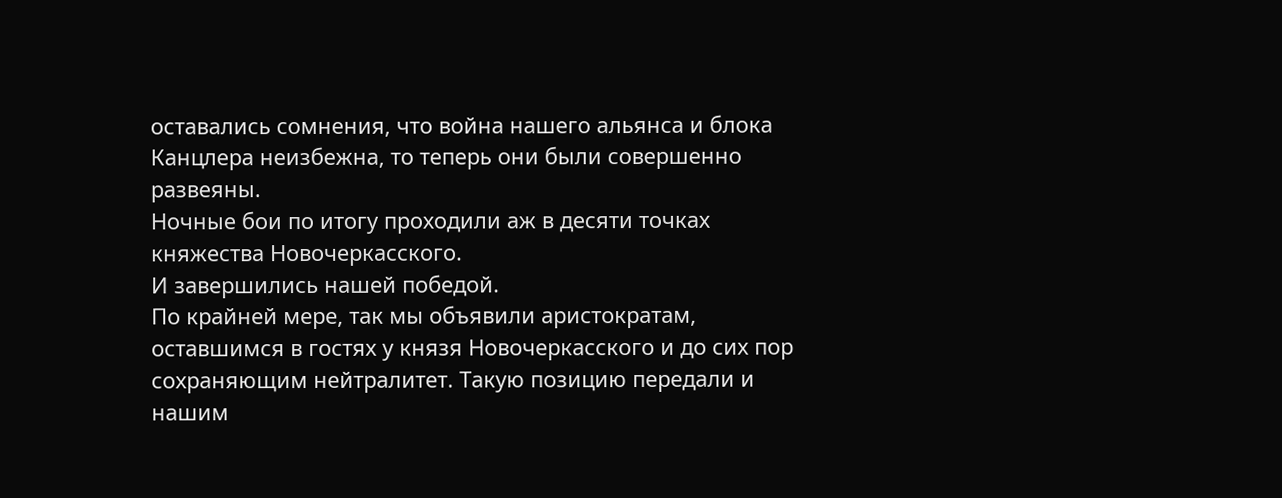оставались сомнения, что война нашего альянса и блока Канцлера неизбежна, то теперь они были совершенно развеяны.
Ночные бои по итогу проходили аж в десяти точках княжества Новочеркасского.
И завершились нашей победой.
По крайней мере, так мы объявили аристократам, оставшимся в гостях у князя Новочеркасского и до сих пор сохраняющим нейтралитет. Такую позицию передали и нашим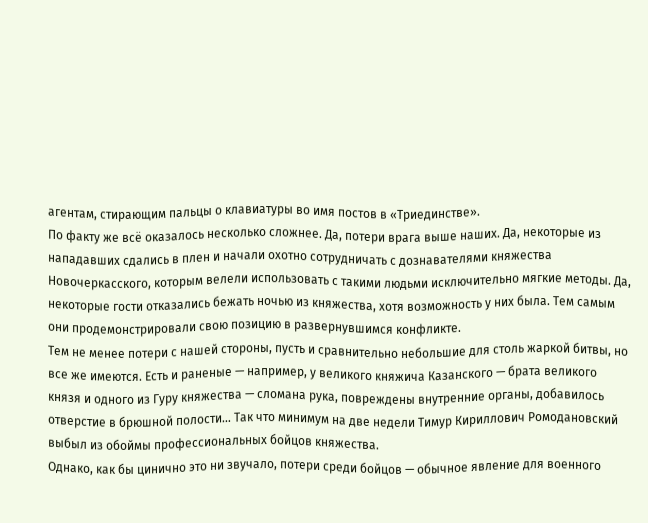агентам, стирающим пальцы о клавиатуры во имя постов в «Триединстве».
По факту же всё оказалось несколько сложнее. Да, потери врага выше наших. Да, некоторые из нападавших сдались в плен и начали охотно сотрудничать с дознавателями княжества Новочеркасского, которым велели использовать с такими людьми исключительно мягкие методы. Да, некоторые гости отказались бежать ночью из княжества, хотя возможность у них была. Тем самым они продемонстрировали свою позицию в развернувшимся конфликте.
Тем не менее потери с нашей стороны, пусть и сравнительно небольшие для столь жаркой битвы, но все же имеются. Есть и раненые — например, у великого княжича Казанского — брата великого князя и одного из Гуру княжества — сломана рука, повреждены внутренние органы, добавилось отверстие в брюшной полости… Так что минимум на две недели Тимур Кириллович Ромодановский выбыл из обоймы профессиональных бойцов княжества.
Однако, как бы цинично это ни звучало, потери среди бойцов — обычное явление для военного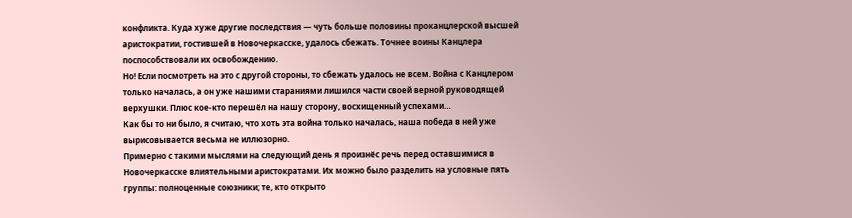конфликта. Куда хуже другие последствия — чуть больше половины проканцлерской высшей аристократии, гостившей в Новочеркасске, удалось сбежать. Точнее воины Канцлера поспособствовали их освобождению.
Но! Если посмотреть на это с другой стороны, то сбежать удалось не всем. Война с Канцлером только началась, а он уже нашими стараниями лишился части своей верной руководящей верхушки. Плюс кое-кто перешёл на нашу сторону, восхищенный успехами…
Как бы то ни было, я считаю, что хоть эта война только началась, наша победа в ней уже вырисовывается весьма не иллюзорно.
Примерно с такими мыслями на следующий день я произнёс речь перед оставшимися в Новочеркасске влиятельными аристократами. Их можно было разделить на условные пять группы: полноценные союзники; те, кто открыто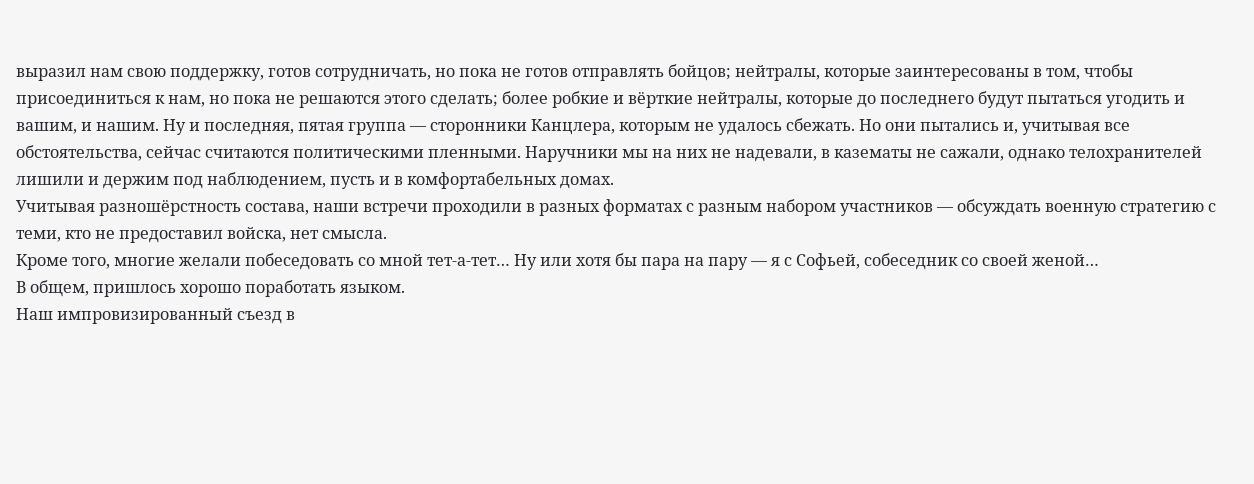выразил нам свою поддержку, готов сотрудничать, но пока не готов отправлять бойцов; нейтралы, которые заинтересованы в том, чтобы присоединиться к нам, но пока не решаются этого сделать; более робкие и вёрткие нейтралы, которые до последнего будут пытаться угодить и вашим, и нашим. Ну и последняя, пятая группа — сторонники Канцлера, которым не удалось сбежать. Но они пытались и, учитывая все обстоятельства, сейчас считаются политическими пленными. Наручники мы на них не надевали, в казематы не сажали, однако телохранителей лишили и держим под наблюдением, пусть и в комфортабельных домах.
Учитывая разношёрстность состава, наши встречи проходили в разных форматах с разным набором участников — обсуждать военную стратегию с теми, кто не предоставил войска, нет смысла.
Кроме того, многие желали побеседовать со мной тет-а-тет… Ну или хотя бы пара на пару — я с Софьей, собеседник со своей женой…
В общем, пришлось хорошо поработать языком.
Наш импровизированный съезд в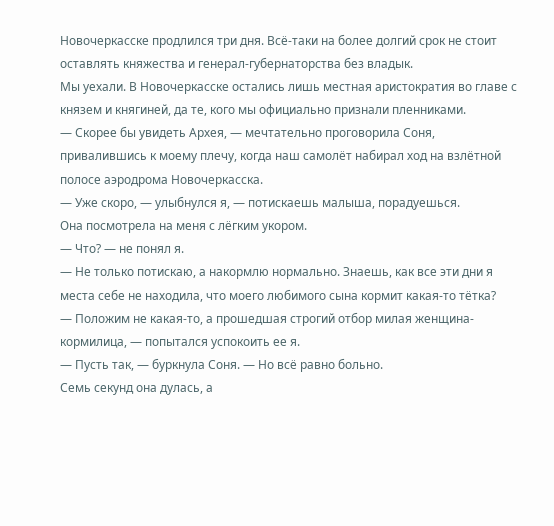Новочеркасске продлился три дня. Всё-таки на более долгий срок не стоит оставлять княжества и генерал-губернаторства без владык.
Мы уехали. В Новочеркасске остались лишь местная аристократия во главе с князем и княгиней, да те, кого мы официально признали пленниками.
— Скорее бы увидеть Архея, — мечтательно проговорила Соня, привалившись к моему плечу, когда наш самолёт набирал ход на взлётной полосе аэродрома Новочеркасска.
— Уже скоро, — улыбнулся я, — потискаешь малыша, порадуешься.
Она посмотрела на меня с лёгким укором.
— Что? — не понял я.
— Не только потискаю, а накормлю нормально. Знаешь, как все эти дни я места себе не находила, что моего любимого сына кормит какая-то тётка?
— Положим не какая-то, а прошедшая строгий отбор милая женщина-кормилица, — попытался успокоить ее я.
— Пусть так, — буркнула Соня. — Но всё равно больно.
Семь секунд она дулась, а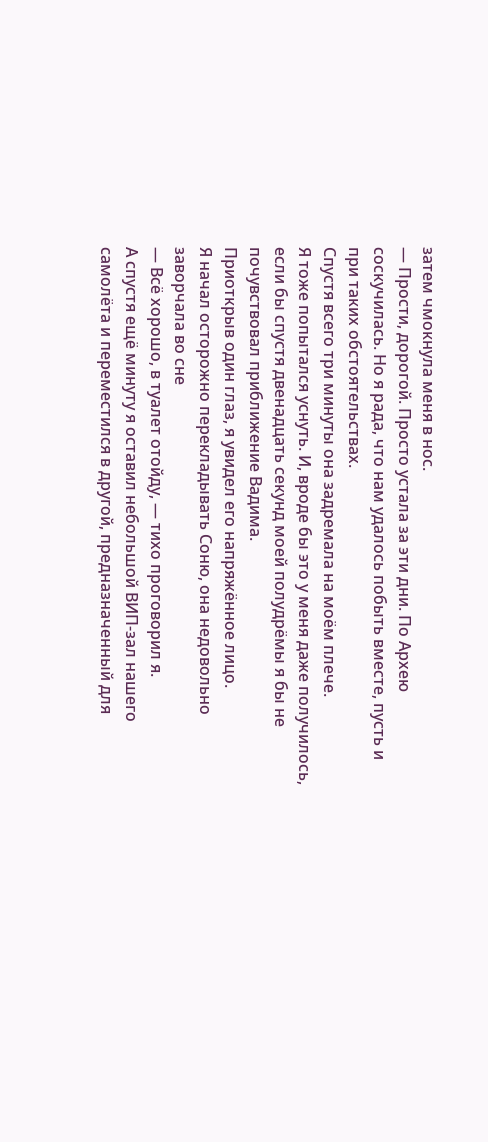затем чмокнула меня в нос.
— Прости, дорогой. Просто устала за эти дни. По Архею соскучилась. Но я рада, что нам удалось побыть вместе, пусть и при таких обстоятельствах.
Спустя всего три минуты она задремала на моём плече.
Я тоже попытался уснуть. И, вроде бы это у меня даже получилось, если бы спустя двенадцать секунд моей полудрёмы я бы не почувствовал приближение Вадима.
Приоткрыв один глаз, я увидел его напряжённое лицо.
Я начал осторожно перекладывать Соню, она недовольно заворчала во сне
— Всё хорошо, в туалет отойду, — тихо проговорил я.
А спустя ещё минуту я оставил небольшой ВИП-зал нашего самолёта и переместился в другой, предназначенный для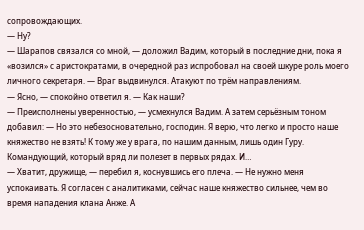сопровождающих.
— Ну?
— Шарапов связался со мной, — доложил Вадим, который в последние дни, пока я «возился» с аристократами, в очередной раз испробовал на своей шкуре роль моего личного секретаря. — Враг выдвинулся. Атакуют по трём направлениям.
— Ясно, — спокойно ответил я. — Как наши?
— Преисполнены уверенностью, — усмехнулся Вадим. А затем серьёзным тоном добавил: — Но это небезосновательно, господин. Я верю, что легко и просто наше княжество не взять! К тому же у врага, по нашим данным, лишь один Гуру. Командующий, который вряд ли полезет в первых рядах. И…
— Хватит, дружище, — перебил я, коснувшись его плеча. — Не нужно меня успокаивать. Я согласен с аналитиками, сейчас наше княжество сильнее, чем во время нападения клана Анже. А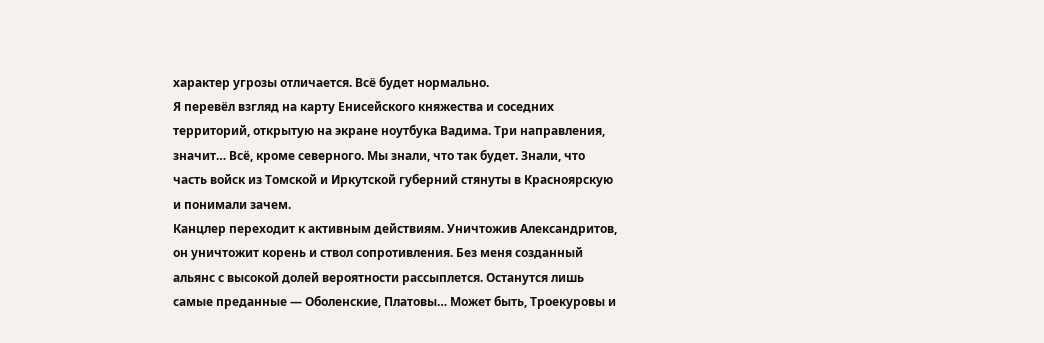характер угрозы отличается. Всё будет нормально.
Я перевёл взгляд на карту Енисейского княжества и соседних территорий, открытую на экране ноутбука Вадима. Три направления, значит… Всё, кроме северного. Мы знали, что так будет. Знали, что часть войск из Томской и Иркутской губерний стянуты в Красноярскую и понимали зачем.
Канцлер переходит к активным действиям. Уничтожив Александритов, он уничтожит корень и ствол сопротивления. Без меня созданный альянс с высокой долей вероятности рассыплется. Останутся лишь самые преданные — Оболенские, Платовы… Может быть, Троекуровы и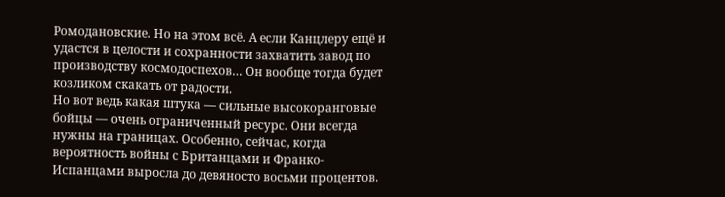Ромодановские. Но на этом всё. А если Канцлеру ещё и удастся в целости и сохранности захватить завод по производству космодоспехов… Он вообще тогда будет козликом скакать от радости.
Но вот ведь какая штука — сильные высокоранговые бойцы — очень ограниченный ресурс. Они всегда нужны на границах. Особенно, сейчас, когда вероятность войны с Британцами и Франко-Испанцами выросла до девяносто восьми процентов.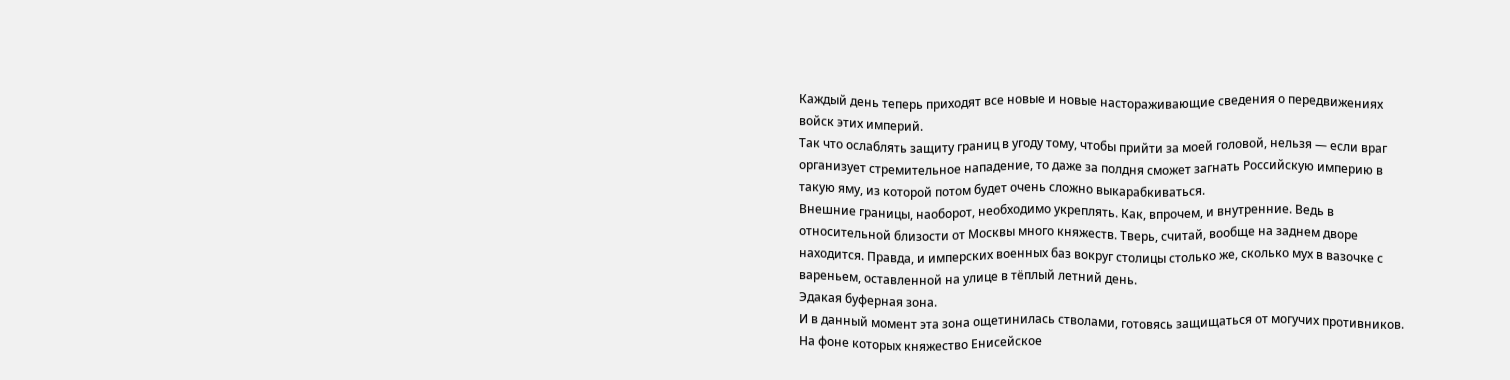Каждый день теперь приходят все новые и новые настораживающие сведения о передвижениях войск этих империй.
Так что ослаблять защиту границ в угоду тому, чтобы прийти за моей головой, нельзя — если враг организует стремительное нападение, то даже за полдня сможет загнать Российскую империю в такую яму, из которой потом будет очень сложно выкарабкиваться.
Внешние границы, наоборот, необходимо укреплять. Как, впрочем, и внутренние. Ведь в относительной близости от Москвы много княжеств. Тверь, считай, вообще на заднем дворе находится. Правда, и имперских военных баз вокруг столицы столько же, сколько мух в вазочке с вареньем, оставленной на улице в тёплый летний день.
Эдакая буферная зона.
И в данный момент эта зона ощетинилась стволами, готовясь защищаться от могучих противников. На фоне которых княжество Енисейское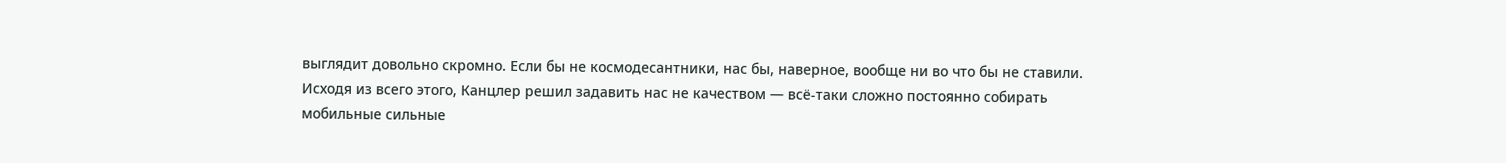выглядит довольно скромно. Если бы не космодесантники, нас бы, наверное, вообще ни во что бы не ставили.
Исходя из всего этого, Канцлер решил задавить нас не качеством — всё-таки сложно постоянно собирать мобильные сильные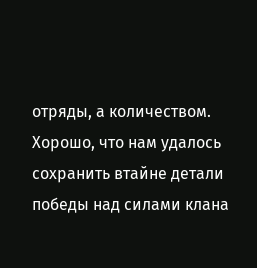отряды, а количеством.
Хорошо, что нам удалось сохранить втайне детали победы над силами клана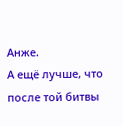Анже.
А ещё лучше, что после той битвы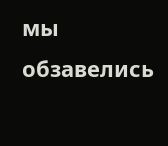мы обзавелись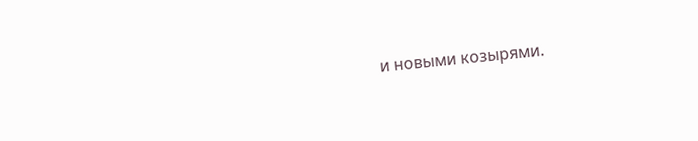и новыми козырями.